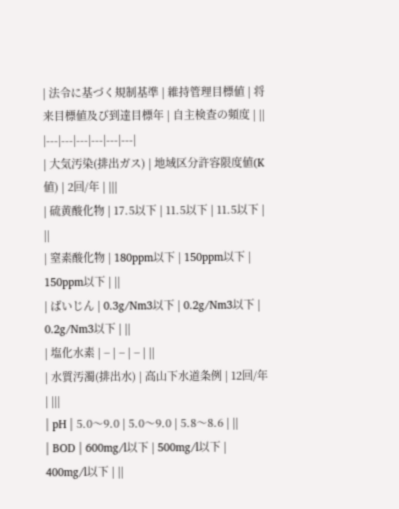| 法令に基づく規制基準 | 維持管理目標値 | 将来目標値及び到達目標年 | 自主検査の頻度 | ||
|---|---|---|---|---|---|
| 大気汚染(排出ガス) | 地域区分許容限度値(K値) | 2回/年 | |||
| 硫黄酸化物 | 17.5以下 | 11.5以下 | 11.5以下 | ||
| 窒素酸化物 | 180ppm以下 | 150ppm以下 | 150ppm以下 | ||
| ばいじん | 0.3g/Nm3以下 | 0.2g/Nm3以下 | 0.2g/Nm3以下 | ||
| 塩化水素 | − | − | − | ||
| 水質汚濁(排出水) | 高山下水道条例 | 12回/年 | |||
| pH | 5.0〜9.0 | 5.0〜9.0 | 5.8〜8.6 | ||
| BOD | 600mg/l以下 | 500mg/l以下 | 400mg/l以下 | ||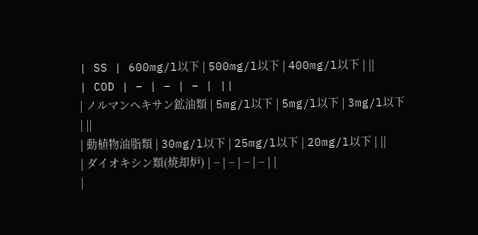| SS | 600mg/l以下 | 500mg/l以下 | 400mg/l以下 | ||
| COD | − | − | − | ||
| ノルマンヘキサン鉱油類 | 5mg/l以下 | 5mg/l以下 | 3mg/l以下 | ||
| 動植物油脂類 | 30mg/l以下 | 25mg/l以下 | 20mg/l以下 | ||
| ダイオキシン類(焼却炉) | − | − | − | − | |
|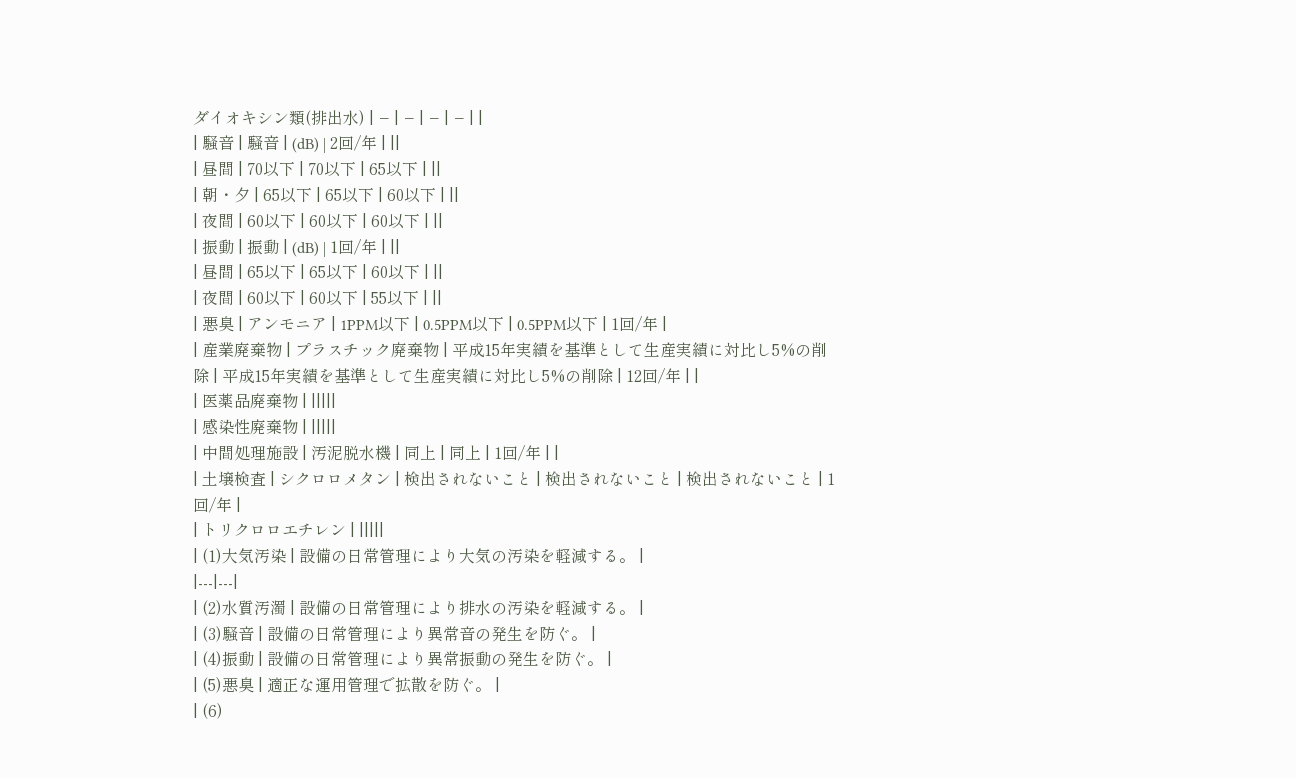ダイオキシン類(排出水) | − | − | − | − | |
| 騒音 | 騒音 | (dB) | 2回/年 | ||
| 昼間 | 70以下 | 70以下 | 65以下 | ||
| 朝・夕 | 65以下 | 65以下 | 60以下 | ||
| 夜間 | 60以下 | 60以下 | 60以下 | ||
| 振動 | 振動 | (dB) | 1回/年 | ||
| 昼間 | 65以下 | 65以下 | 60以下 | ||
| 夜間 | 60以下 | 60以下 | 55以下 | ||
| 悪臭 | アンモニア | 1PPM以下 | 0.5PPM以下 | 0.5PPM以下 | 1回/年 |
| 産業廃棄物 | プラスチック廃棄物 | 平成15年実績を基準として生産実績に対比し5%の削除 | 平成15年実績を基準として生産実績に対比し5%の削除 | 12回/年 | |
| 医薬品廃棄物 | |||||
| 感染性廃棄物 | |||||
| 中間処理施設 | 汚泥脱水機 | 同上 | 同上 | 1回/年 | |
| 土壌検査 | シクロロメタン | 検出されないこと | 検出されないこと | 検出されないこと | 1回/年 |
| トリクロロエチレン | |||||
| (1)大気汚染 | 設備の日常管理により大気の汚染を軽減する。 |
|---|---|
| (2)水質汚濁 | 設備の日常管理により排水の汚染を軽減する。 |
| (3)騒音 | 設備の日常管理により異常音の発生を防ぐ。 |
| (4)振動 | 設備の日常管理により異常振動の発生を防ぐ。 |
| (5)悪臭 | 適正な運用管理で拡散を防ぐ。 |
| (6)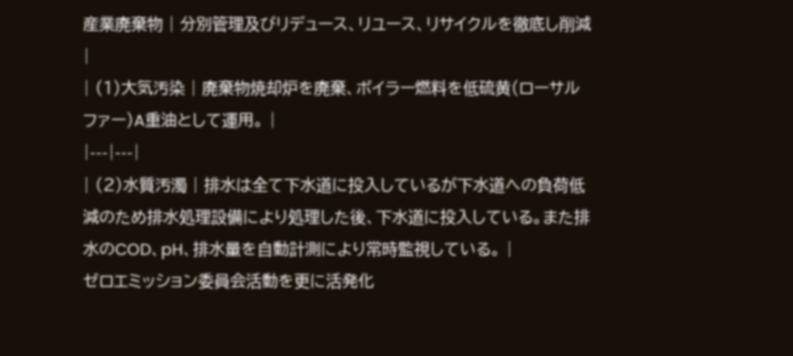産業廃棄物 | 分別管理及びリデュース、リユース、リサイクルを徹底し削減 |
| (1)大気汚染 | 廃棄物焼却炉を廃棄、ボイラー燃料を低硫黄(ローサルファー)A重油として運用。 |
|---|---|
| (2)水質汚濁 | 排水は全て下水道に投入しているが下水道への負荷低減のため排水処理設備により処理した後、下水道に投入している。また排水のCOD、pH、排水量を自動計測により常時監視している。 |
ゼロエミッション委員会活動を更に活発化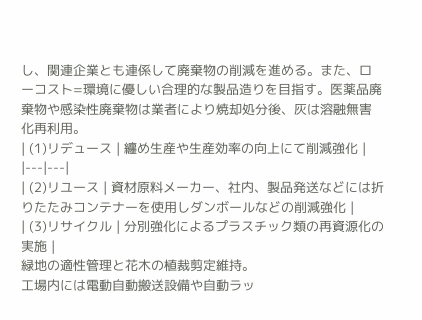し、関連企業とも連係して廃棄物の削減を進める。また、ローコスト=環境に優しい合理的な製品造りを目指す。医薬品廃棄物や感染性廃棄物は業者により焼却処分後、灰は溶融無害化再利用。
| (1)リデュース | 纏め生産や生産効率の向上にて削減強化 |
|---|---|
| (2)リユース | 資材原料メーカー、社内、製品発送などには折りたたみコンテナーを使用しダンボールなどの削減強化 |
| (3)リサイクル | 分別強化によるプラスチック類の再資源化の実施 |
緑地の適性管理と花木の植裁剪定維持。
工場内には電動自動搬送設備や自動ラッ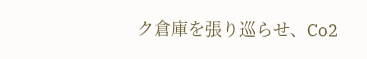ク倉庫を張り巡らせ、Co2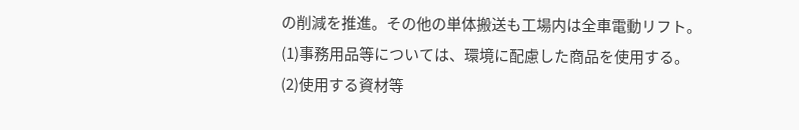の削減を推進。その他の単体搬送も工場内は全車電動リフト。
(1)事務用品等については、環境に配慮した商品を使用する。
(2)使用する資材等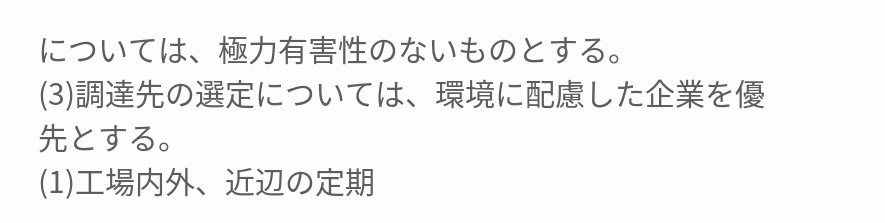については、極力有害性のないものとする。
(3)調達先の選定については、環境に配慮した企業を優先とする。
(1)工場内外、近辺の定期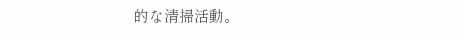的な清掃活動。